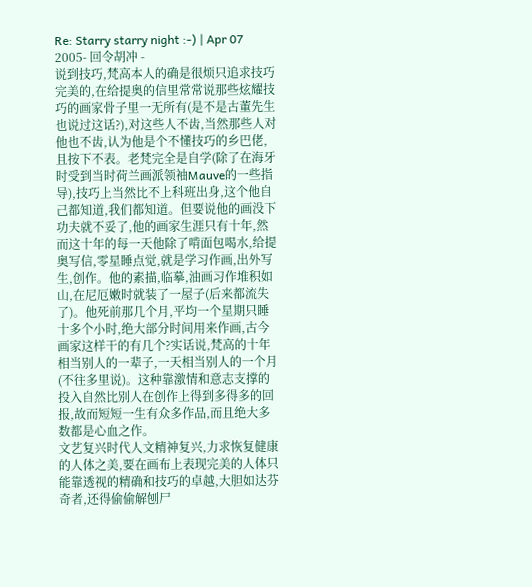Re: Starry starry night :-) | Apr 07 2005- 回令胡冲 -
说到技巧,梵高本人的确是很烦只追求技巧完美的,在给提奥的信里常常说那些炫耀技巧的画家骨子里一无所有(是不是古董先生也说过这话?),对这些人不齿,当然那些人对他也不齿,认为他是个不懂技巧的乡巴佬,且按下不表。老梵完全是自学(除了在海牙时受到当时荷兰画派领袖Mauve的一些指导),技巧上当然比不上科班出身,这个他自己都知道,我们都知道。但要说他的画没下功夫就不妥了,他的画家生涯只有十年,然而这十年的每一天他除了啃面包喝水,给提奥写信,零星睡点觉,就是学习作画,出外写生,创作。他的素描,临摹,油画习作堆积如山,在尼厄嫩时就装了一屋子(后来都流失了)。他死前那几个月,平均一个星期只睡十多个小时,绝大部分时间用来作画,古今画家这样干的有几个?实话说,梵高的十年相当别人的一辈子,一天相当别人的一个月(不往多里说)。这种靠激情和意志支撑的投入自然比别人在创作上得到多得多的回报,故而短短一生有众多作品,而且绝大多数都是心血之作。
文艺复兴时代人文精神复兴,力求恢复健康的人体之美,要在画布上表现完美的人体只能靠透视的精确和技巧的卓越,大胆如达芬奇者,还得偷偷解刨尸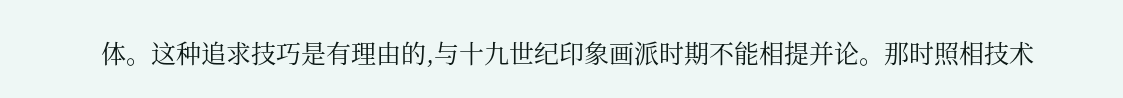体。这种追求技巧是有理由的,与十九世纪印象画派时期不能相提并论。那时照相技术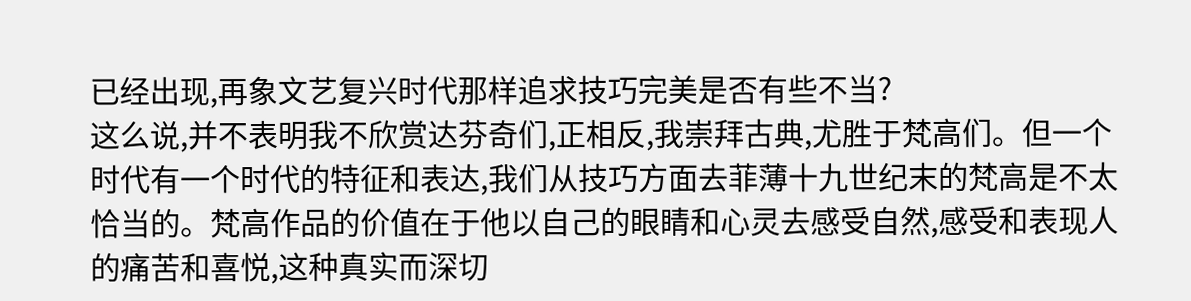已经出现,再象文艺复兴时代那样追求技巧完美是否有些不当?
这么说,并不表明我不欣赏达芬奇们,正相反,我崇拜古典,尤胜于梵高们。但一个时代有一个时代的特征和表达,我们从技巧方面去菲薄十九世纪末的梵高是不太恰当的。梵高作品的价值在于他以自己的眼睛和心灵去感受自然,感受和表现人的痛苦和喜悦,这种真实而深切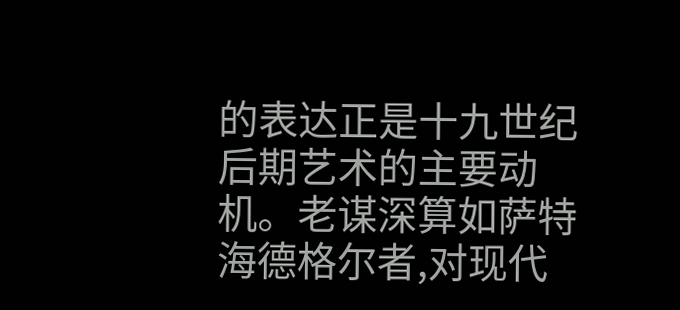的表达正是十九世纪后期艺术的主要动机。老谋深算如萨特海德格尔者,对现代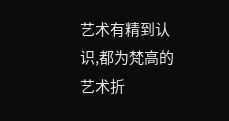艺术有精到认识,都为梵高的艺术折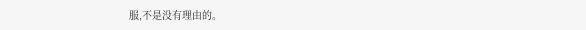服,不是没有理由的。